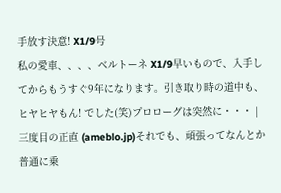手放す決意! X1/9号
私の愛車、、、、ベルトーネ X1/9早いもので、入手してからもうすぐ9年になります。引き取り時の道中も、ヒヤヒヤもん! でした(笑)プロローグは突然に・・・ | 三度目の正直 (ameblo.jp)それでも、頑張ってなんとか普通に乗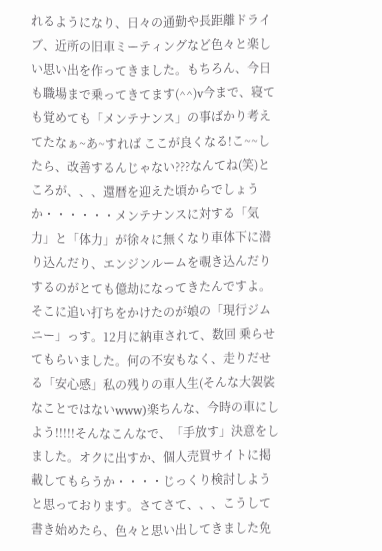れるようになり、日々の通勤や長距離ドライブ、近所の旧車ミーティングなど色々と楽しい思い出を作ってきました。もちろん、今日も職場まで乗ってきてます(^^)v今まで、寝ても覚めても「メンテナンス」の事ばかり考えてたなぁ~あ~すれば ここが良くなる!こ~~したら、改善するんじゃない???なんてね(笑)ところが、、、還暦を迎えた頃からでしょうか・・・・・・メンテナンスに対する「気力」と「体力」が徐々に無くなり車体下に潜り込んだり、エンジンルームを覗き込んだりするのがとても億劫になってきたんですよ。そこに追い打ちをかけたのが娘の「現行ジムニー」っす。12月に納車されて、数回 乗らせてもらいました。何の不安もなく、走りだせる「安心感」私の残りの車人生(そんな大袈裟なことではないwww)楽ちんな、今時の車にしよう!!!!!そんなこんなで、「手放す」決意をしました。オクに出すか、個人売買サイトに掲載してもらうか・・・・じっくり検討しようと思っております。さてさて、、、こうして書き始めたら、色々と思い出してきました免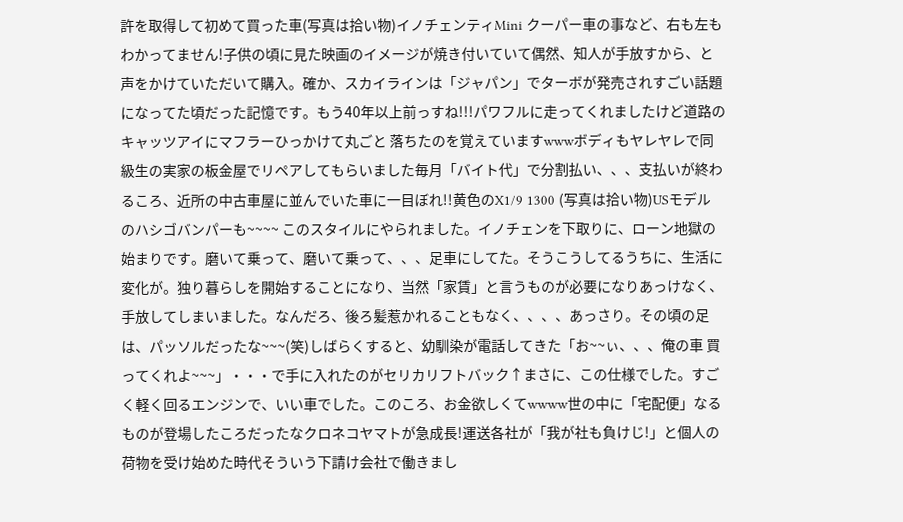許を取得して初めて買った車(写真は拾い物)イノチェンティMini クーパー車の事など、右も左もわかってません!子供の頃に見た映画のイメージが焼き付いていて偶然、知人が手放すから、と声をかけていただいて購入。確か、スカイラインは「ジャパン」でターボが発売されすごい話題になってた頃だった記憶です。もう40年以上前っすね!!!パワフルに走ってくれましたけど道路のキャッツアイにマフラーひっかけて丸ごと 落ちたのを覚えていますwwwボディもヤレヤレで同級生の実家の板金屋でリペアしてもらいました毎月「バイト代」で分割払い、、、支払いが終わるころ、近所の中古車屋に並んでいた車に一目ぼれ!!黄色のX1/9 1300 (写真は拾い物)USモデルのハシゴバンパーも~~~~ このスタイルにやられました。イノチェンを下取りに、ローン地獄の始まりです。磨いて乗って、磨いて乗って、、、足車にしてた。そうこうしてるうちに、生活に変化が。独り暮らしを開始することになり、当然「家賃」と言うものが必要になりあっけなく、手放してしまいました。なんだろ、後ろ髪惹かれることもなく、、、、あっさり。その頃の足は、パッソルだったな~~~(笑)しばらくすると、幼馴染が電話してきた「お~~ぃ、、、俺の車 買ってくれよ~~~」・・・で手に入れたのがセリカリフトバック↑まさに、この仕様でした。すごく軽く回るエンジンで、いい車でした。このころ、お金欲しくてwwww世の中に「宅配便」なるものが登場したころだったなクロネコヤマトが急成長!運送各社が「我が社も負けじ!」と個人の荷物を受け始めた時代そういう下請け会社で働きまし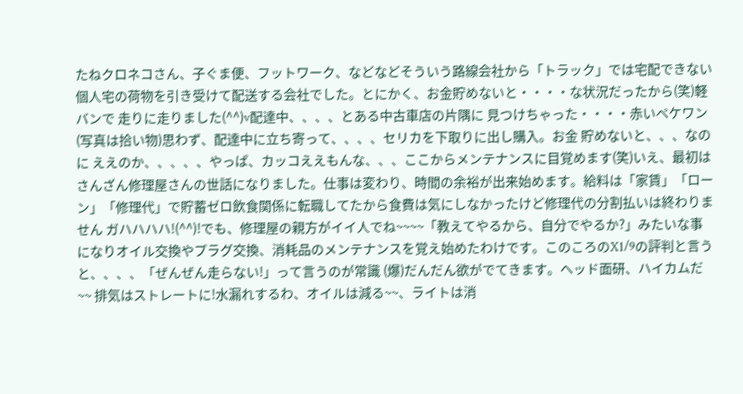たねクロネコさん、子ぐま便、フットワーク、などなどそういう路線会社から「トラック」では宅配できない個人宅の荷物を引き受けて配送する会社でした。とにかく、お金貯めないと・・・・な状況だったから(笑)軽バンで 走りに走りました(^^)v配達中、、、、とある中古車店の片隅に 見つけちゃった・・・・赤いペケワン (写真は拾い物)思わず、配達中に立ち寄って、、、、セリカを下取りに出し購入。お金 貯めないと、、、なのに ええのか、、、、、やっぱ、カッコええもんな、、、ここからメンテナンスに目覚めます(笑)いえ、最初はさんざん修理屋さんの世話になりました。仕事は変わり、時間の余裕が出来始めます。給料は「家賃」「ローン」「修理代」で貯蓄ゼロ飲食関係に転職してたから食費は気にしなかったけど修理代の分割払いは終わりません ガハハハハ!(^^)!でも、修理屋の親方がイイ人でね~~~~「教えてやるから、自分でやるか?」みたいな事になりオイル交換やプラグ交換、消耗品のメンテナンスを覚え始めたわけです。このころのX1/9の評判と言うと、、、、「ぜんぜん走らない!」って言うのが常識 (爆)だんだん欲がでてきます。ヘッド面研、ハイカムだ~~ 排気はストレートに!水漏れするわ、オイルは減る~~、ライトは消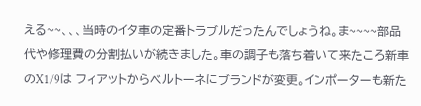える~~、、、当時のイタ車の定番トラブルだったんでしょうね。ま~~~~部品代や修理費の分割払いが続きました。車の調子も落ち着いて来たころ新車のX1/9は フィアットからベルトーネにブランドが変更。インポーターも新た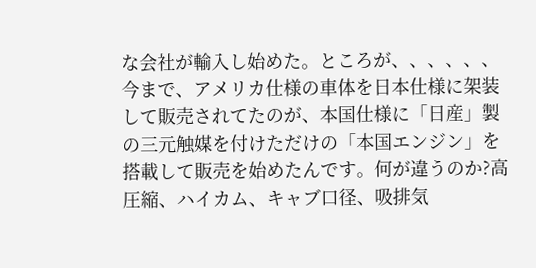な会社が輸入し始めた。ところが、、、、、、今まで、アメリカ仕様の車体を日本仕様に架装して販売されてたのが、本国仕様に「日産」製の三元触媒を付けただけの「本国エンジン」を搭載して販売を始めたんです。何が違うのか?高圧縮、ハイカム、キャブ口径、吸排気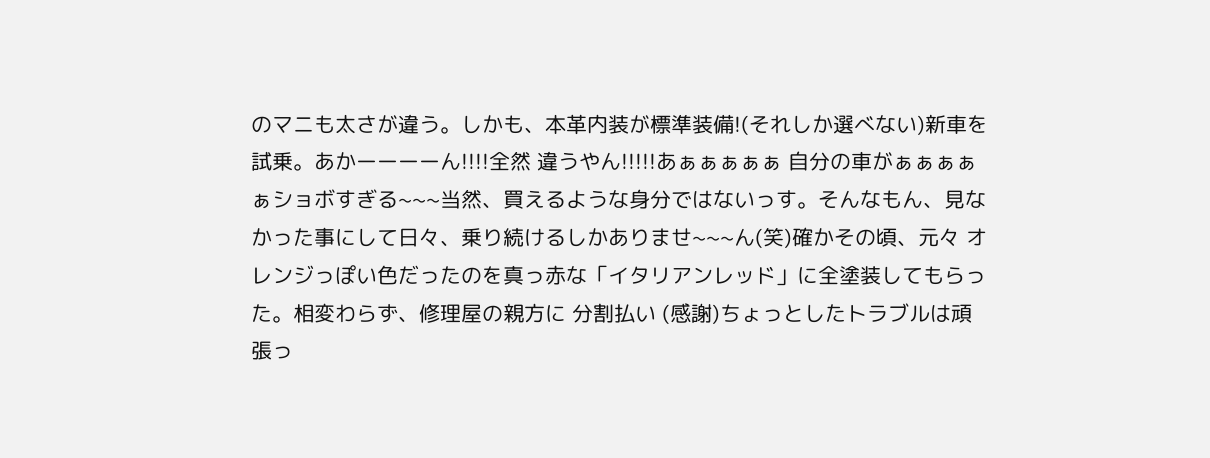のマニも太さが違う。しかも、本革内装が標準装備!(それしか選べない)新車を試乗。あかーーーーん!!!!全然 違うやん!!!!!あぁぁぁぁぁ 自分の車がぁぁぁぁぁショボすぎる~~~当然、買えるような身分ではないっす。そんなもん、見なかった事にして日々、乗り続けるしかありませ~~~ん(笑)確かその頃、元々 オレンジっぽい色だったのを真っ赤な「イタリアンレッド」に全塗装してもらった。相変わらず、修理屋の親方に 分割払い (感謝)ちょっとしたトラブルは頑張っ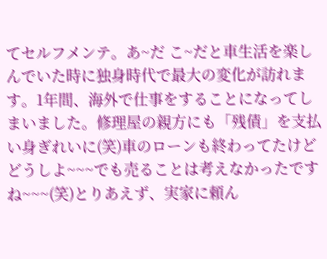てセルフメンテ。あ~だ こ~だと車生活を楽しんでいた時に独身時代で最大の変化が訪れます。1年間、海外で仕事をすることになってしまいました。修理屋の親方にも「残債」を支払い身ぎれいに(笑)車のローンも終わってたけどどうしよ~~~でも売ることは考えなかったですね~~~(笑)とりあえず、実家に頼ん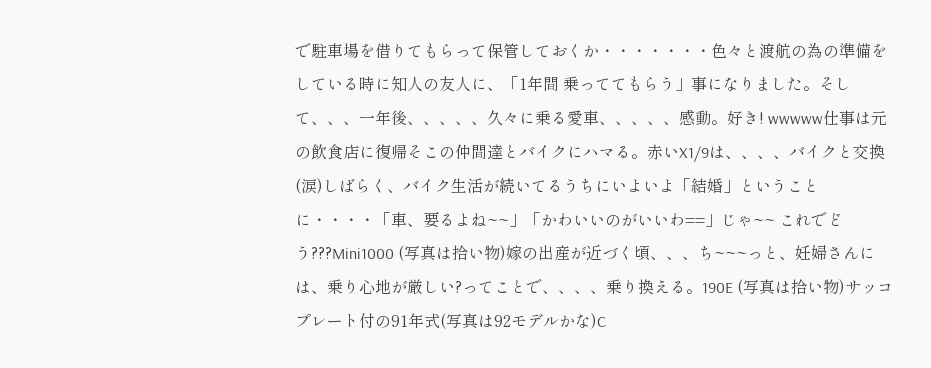で駐車場を借りてもらって保管しておくか・・・・・・・色々と渡航の為の準備をしている時に知人の友人に、「1年間 乗っててもらう」事になりました。そして、、、一年後、、、、、久々に乗る愛車、、、、、感動。好き! wwwww仕事は元の飲食店に復帰そこの仲間達とバイクにハマる。赤いX1/9は、、、、バイクと交換 (涙)しばらく、バイク生活が続いてるうちにいよいよ「結婚」ということに・・・・「車、要るよね~~」「かわいいのがいいわ==」じゃ~~ これでどう???Mini1000 (写真は拾い物)嫁の出産が近づく頃、、、ち~~~っと、妊婦さんには、乗り心地が厳しい?ってことで、、、、乗り換える。190E (写真は拾い物)サッコプレート付の91年式(写真は92モデルかな)C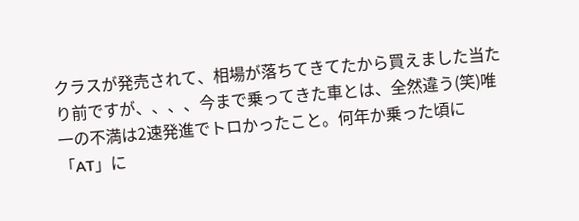クラスが発売されて、相場が落ちてきてたから買えました当たり前ですが、、、、今まで乗ってきた車とは、全然違う(笑)唯一の不満は2速発進でトロかったこと。何年か乗った頃に「AT」に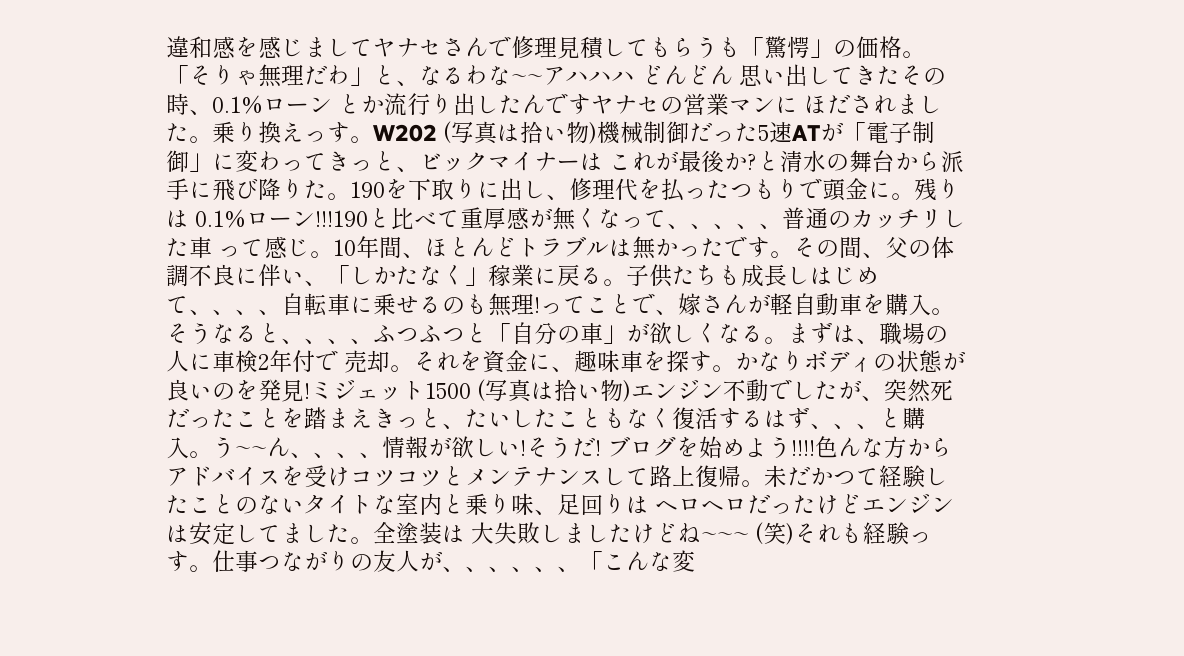違和感を感じましてヤナセさんで修理見積してもらうも「驚愕」の価格。「そりゃ無理だわ」と、なるわな~~アハハハ どんどん 思い出してきたその時、0.1%ローン とか流行り出したんですヤナセの営業マンに ほだされました。乗り換えっす。W202 (写真は拾い物)機械制御だった5速ATが「電子制御」に変わってきっと、ビックマイナーは これが最後か?と清水の舞台から派手に飛び降りた。190を下取りに出し、修理代を払ったつもりで頭金に。残りは 0.1%ローン!!!190と比べて重厚感が無くなって、、、、、普通のカッチリした車 って感じ。10年間、ほとんどトラブルは無かったです。その間、父の体調不良に伴い、「しかたなく」稼業に戻る。子供たちも成長しはじめて、、、、自転車に乗せるのも無理!ってことで、嫁さんが軽自動車を購入。そうなると、、、、ふつふつと「自分の車」が欲しくなる。まずは、職場の人に車検2年付で 売却。それを資金に、趣味車を探す。かなりボディの状態が良いのを発見!ミジェット1500 (写真は拾い物)エンジン不動でしたが、突然死だったことを踏まえきっと、たいしたこともなく復活するはず、、、と購入。う~~ん、、、、情報が欲しい!そうだ! ブログを始めよう!!!!色んな方からアドバイスを受けコツコツとメンテナンスして路上復帰。未だかつて経験したことのないタイトな室内と乗り味、足回りは ヘロヘロだったけどエンジンは安定してました。全塗装は 大失敗しましたけどね~~~ (笑)それも経験っす。仕事つながりの友人が、、、、、、「こんな変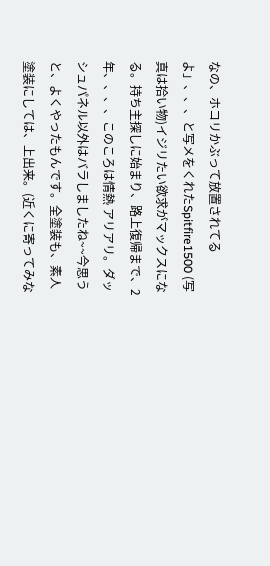なの、ホコリかぶって放置されてるよ」、、、と写メをくれたSpitfire1500 (写真は拾い物)イジリたい欲求がマックスになる。持ち主探しに始まり、路上復帰まで、2年、、、、このころは情熱 アリアリ。ダッシュパネル以外はバラしましたね~~今思うと、よくやったもんです。全塗装も、素人塗装にしては、上出来。(近くに寄ってみな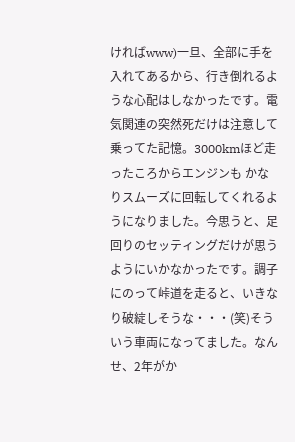ければwww)一旦、全部に手を入れてあるから、行き倒れるような心配はしなかったです。電気関連の突然死だけは注意して乗ってた記憶。3000kmほど走ったころからエンジンも かなりスムーズに回転してくれるようになりました。今思うと、足回りのセッティングだけが思うようにいかなかったです。調子にのって峠道を走ると、いきなり破綻しそうな・・・(笑)そういう車両になってました。なんせ、2年がか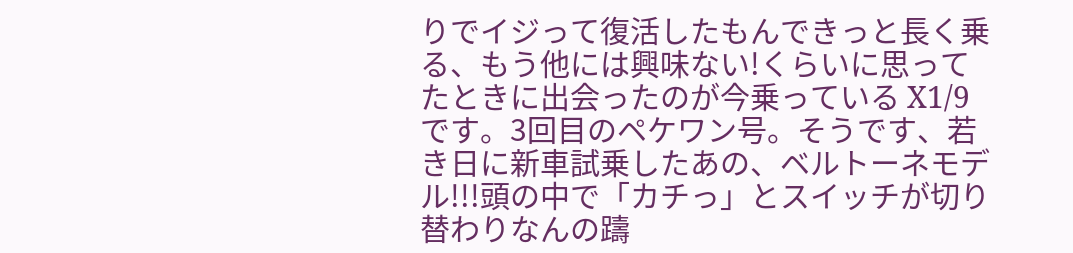りでイジって復活したもんできっと長く乗る、もう他には興味ない!くらいに思ってたときに出会ったのが今乗っている X1/9 です。3回目のペケワン号。そうです、若き日に新車試乗したあの、ベルトーネモデル!!!頭の中で「カチっ」とスイッチが切り替わりなんの躊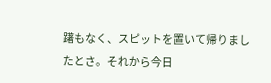躇もなく、スピットを置いて帰りましたとさ。それから今日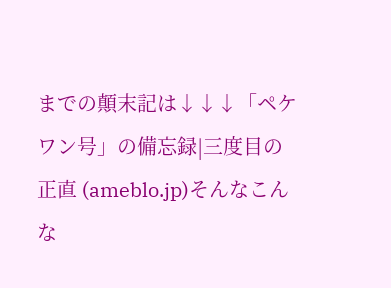までの顛末記は↓↓↓「ペケワン号」の備忘録|三度目の正直 (ameblo.jp)そんなこんな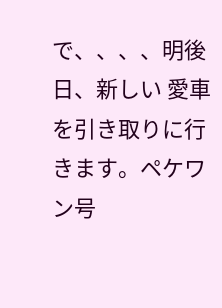で、、、、明後日、新しい 愛車を引き取りに行きます。ペケワン号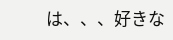は、、、好きな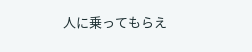人に乗ってもらえ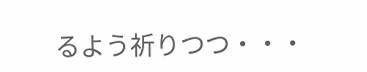るよう祈りつつ・・・